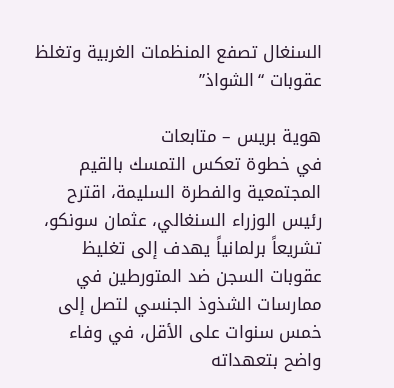السنغال تصفع المنظمات الغربية وتغلظ عقوبات “الشواذ”

هوية بريس – متابعات
في خطوة تعكس التمسك بالقيم المجتمعية والفطرة السليمة، اقترح رئيس الوزراء السنغالي، عثمان سونكو، تشريعاً برلمانياً يهدف إلى تغليظ عقوبات السجن ضد المتورطين في ممارسات الشذوذ الجنسي لتصل إلى خمس سنوات على الأقل، في وفاء واضح بتعهداته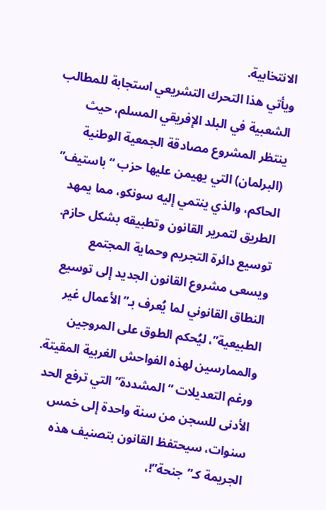الانتخابية.
ويأتي هذا التحرك التشريعي استجابة للمطالب الشعبية في البلد الإفريقي المسلم، حيث ينتظر المشروع مصادقة الجمعية الوطنية (البرلمان) التي يهيمن عليها حزب “باستيف” الحاكم، والذي ينتمي إليه سونكو، مما يمهد الطريق لتمرير القانون وتطبيقه بشكل حازم.
توسيع دائرة التجريم وحماية المجتمع
ويسعى مشروع القانون الجديد إلى توسيع النطاق القانوني لما يُعرف بـ”الأعمال غير الطبيعية”، ليُحكم الطوق على المروجين والممارسين لهذه الفواحش الغربية المقيتة.
ورغم التعديلات “المشددة” التي ترفع الحد الأدنى للسجن من سنة واحدة إلى خمس سنوات، سيحتفظ القانون بتصنيف هذه الجريمة كـ”جنحة”!،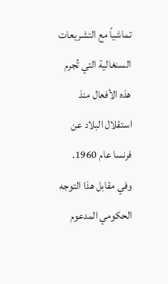تماشياً مع التشريعات السنغالية التي تُجرم هذه الأفعال منذ استقلال البلاد عن فرنسا عام 1960.
وفي مقابل هذا التوجه الحكومي المدعوم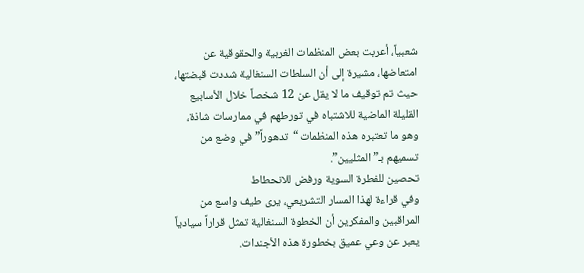شعبياً، أعربت بعض المنظمات الغربية والحقوقية عن امتعاضها، مشيرة إلى أن السلطات السنغالية شددت قبضتها، حيث تم توقيف ما لا يقل عن 12 شخصاً خلال الأسابيع القليلة الماضية للاشتباه في تورطهم في ممارسات شاذة، وهو ما تعتبره هذه المنظمات “تدهوراً” في وضع من تسميهم بـ”المثليين”.
تحصين للفطرة السوية ورفض للانحطاط
وفي قراءة لهذا المسار التشريعي، يرى طيف واسع من المراقبين والمفكرين أن الخطوة السنغالية تمثل قراراً سيادياً يعبر عن وعي عميق بخطورة هذه الأجندات.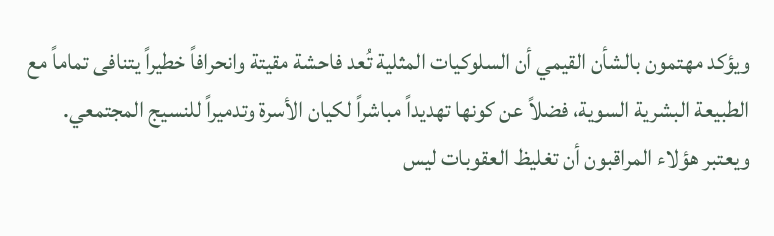ويؤكد مهتمون بالشأن القيمي أن السلوكيات المثلية تُعد فاحشة مقيتة وانحرافاً خطيراً يتنافى تماماً مع الطبيعة البشرية السوية، فضلاً عن كونها تهديداً مباشراً لكيان الأسرة وتدميراً للنسيج المجتمعي.
ويعتبر هؤلاء المراقبون أن تغليظ العقوبات ليس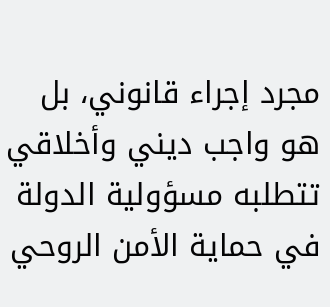مجرد إجراء قانوني، بل هو واجب ديني وأخلاقي تتطلبه مسؤولية الدولة في حماية الأمن الروحي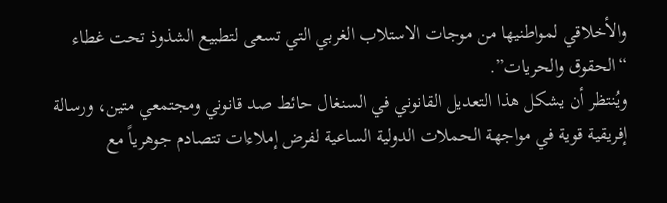والأخلاقي لمواطنيها من موجات الاستلاب الغربي التي تسعى لتطبيع الشذوذ تحت غطاء “الحقوق والحريات”.
ويُنتظر أن يشكل هذا التعديل القانوني في السنغال حائط صد قانوني ومجتمعي متين، ورسالة إفريقية قوية في مواجهة الحملات الدولية الساعية لفرض إملاءات تتصادم جوهرياً مع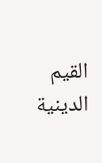القيم الدينية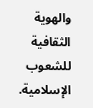والهوية الثقافية للشعوب الإسلامية.